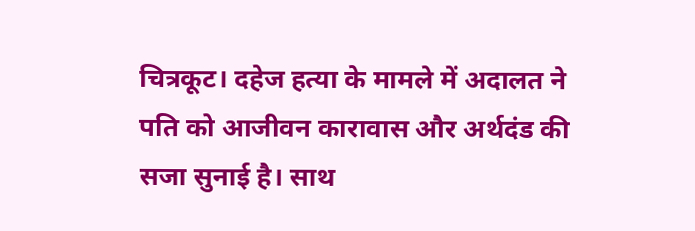चित्रकूट। दहेज हत्या के मामले में अदालत ने पति को आजीवन कारावास और अर्थदंड की सजा सुनाई है। साथ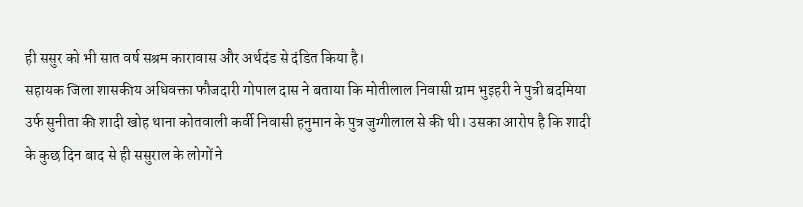ही ससुर को भी सात वर्ष सश्रम कारावास और अर्थदंड से दंडित किया है।
सहायक जिला शासकीय अधिवक्ता फौजदारी गोपाल दास ने बताया कि मोतीलाल निवासी ग्राम भुइहरी ने पुत्री बदमिया उर्फ सुनीता की शादी खोह थाना कोतवाली कर्वी निवासी हनुमान के पुत्र जुग्गीलाल से की थी। उसका आरोप है कि शादी के कुछ दिन बाद से ही ससुराल के लोगों ने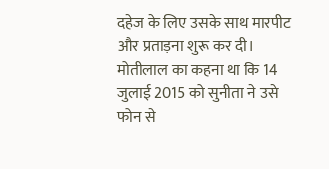दहेज के लिए उसके साथ मारपीट और प्रताड़ना शुरू कर दी।
मोतीलाल का कहना था कि 14 जुलाई 2015 को सुनीता ने उसे फोन से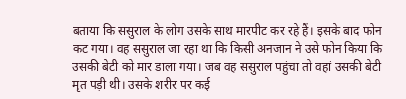बताया कि ससुराल के लोग उसके साथ मारपीट कर रहे हैं। इसके बाद फोन कट गया। वह ससुराल जा रहा था कि किसी अनजान ने उसे फोन किया कि उसकी बेटी को मार डाला गया। जब वह ससुराल पहुंचा तो वहां उसकी बेटी मृत पड़ी थी। उसके शरीर पर कई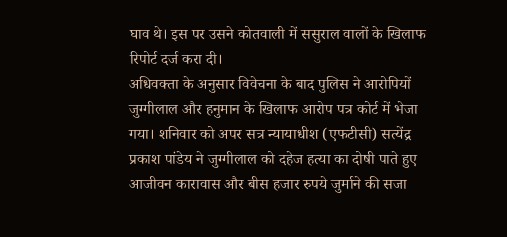घाव थे। इस पर उसने कोतवाली में ससुराल वालों के खिलाफ रिपोर्ट दर्ज करा दी।
अधिवक्ता के अनुसार विवेचना के बाद पुलिस ने आरोपियों जुग्गीलाल और हनुमान के खिलाफ आरोप पत्र कोर्ट में भेजा गया। शनिवार को अपर सत्र न्यायाधीश (एफटीसी) सत्येंद्र प्रकाश पांडेय ने जुग्गीलाल को दहेज हत्या का दोषी पाते हुए आजीवन कारावास और बीस हजार रुपये जुर्माने की सजा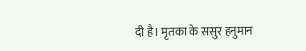दी है। मृतका के ससुर हनुमान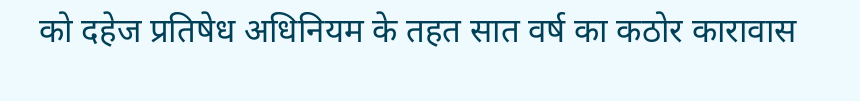को दहेज प्रतिषेध अधिनियम के तहत सात वर्ष का कठोर कारावास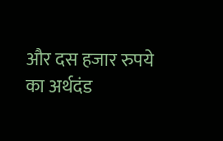और दस हजार रुपये का अर्थदंड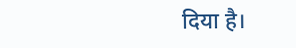दिया है।